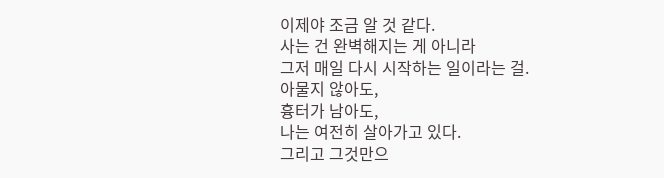이제야 조금 알 것 같다.
사는 건 완벽해지는 게 아니라
그저 매일 다시 시작하는 일이라는 걸.
아물지 않아도,
흉터가 남아도,
나는 여전히 살아가고 있다.
그리고 그것만으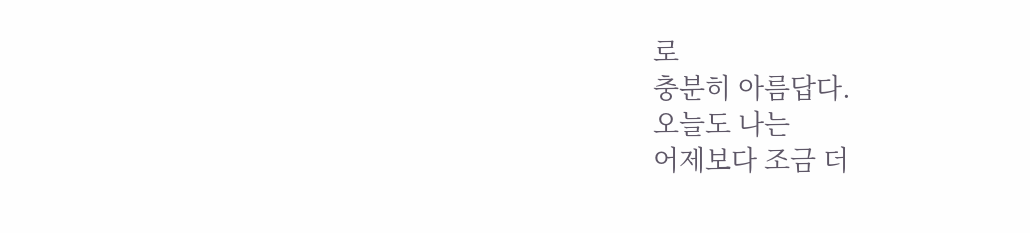로
충분히 아름답다.
오늘도 나는
어제보다 조금 더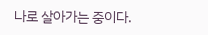나로 살아가는 중이다.